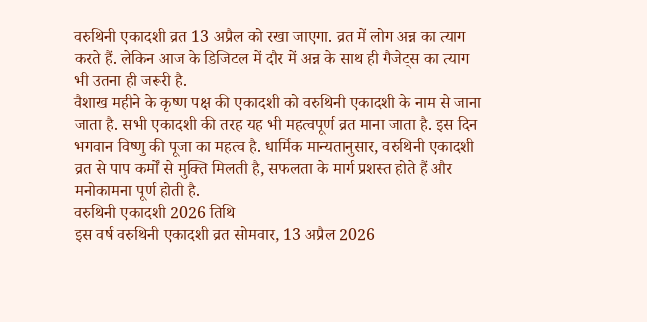वरुथिनी एकादशी व्रत 13 अप्रैल को रखा जाएगा. व्रत में लोग अन्न का त्याग करते हैं. लेकिन आज के डिजिटल में दौर में अन्न के साथ ही गैजेट्स का त्याग भी उतना ही जरूरी है.
वैशाख महीने के कृष्ण पक्ष की एकादशी को वरुथिनी एकादशी के नाम से जाना जाता है. सभी एकादशी की तरह यह भी महत्वपूर्ण व्रत माना जाता है. इस दिन भगवान विष्णु की पूजा का महत्व है. धार्मिक मान्यतानुसार, वरुथिनी एकादशी व्रत से पाप कर्मों से मुक्ति मिलती है, सफलता के मार्ग प्रशस्त होते हैं और मनोकामना पूर्ण होती है.
वरुथिनी एकादशी 2026 तिथि
इस वर्ष वरुथिनी एकादशी व्रत सोमवार, 13 अप्रैल 2026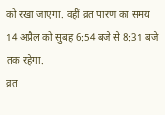को रखा जाएगा. वहीं व्रत पारण का समय 14 अप्रैल को सुबह 6:54 बजे से 8:31 बजे तक रहेगा.
व्रत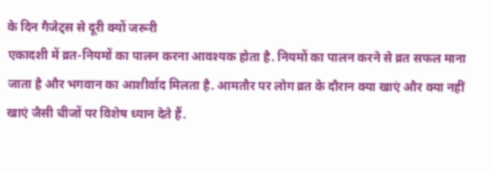के दिन गैजेट्स से दूरी क्यों जरूरी
एकादशी में व्रत-नियमों का पालन करना आवश्यक होता है. नियमों का पालन करने से व्रत सफल माना जाता है और भगवान का आशीर्वाद मिलता है. आमतौर पर लोग व्रत के दौरान क्या खाएं और क्या नहीं खाएं जैसी चीजों पर विशेष ध्यान देते हैं.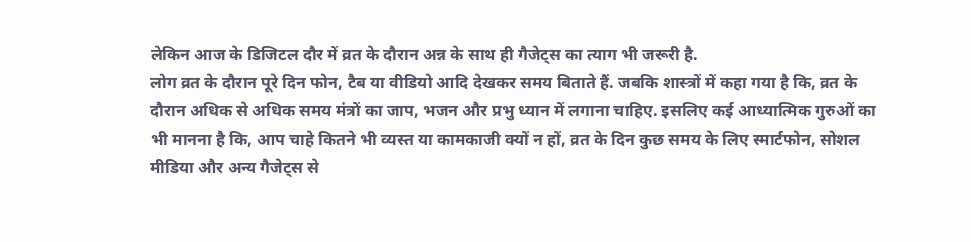लेकिन आज के डिजिटल दौर में व्रत के दौरान अन्न के साथ ही गैजेट्स का त्याग भी जरूरी है.
लोग व्रत के दौरान पूरे दिन फोन, टैब या वीडियो आदि देखकर समय बिताते हैं. जबकि शास्त्रों में कहा गया है कि, व्रत के दौरान अधिक से अधिक समय मंत्रों का जाप, भजन और प्रभु ध्यान में लगाना चाहिए. इसलिए कई आध्यात्मिक गुरुओं का भी मानना है कि, आप चाहे कितने भी व्यस्त या कामकाजी क्यों न हों, व्रत के दिन कुछ समय के लिए स्मार्टफोन, सोशल मीडिया और अन्य गैजेट्स से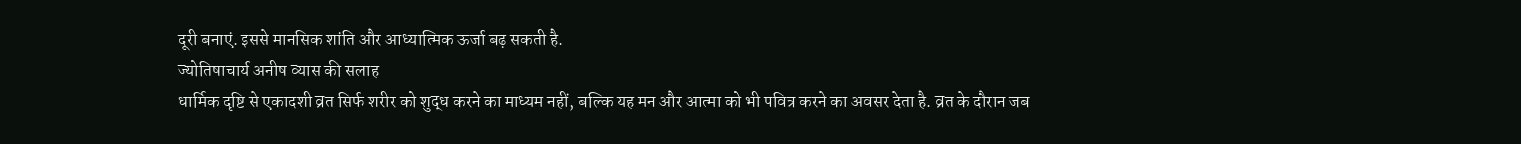दूरी बनाएं. इससे मानसिक शांति और आध्यात्मिक ऊर्जा बढ़ सकती है.
ज्योतिषाचार्य अनीष व्यास की सलाह
धार्मिक दृष्टि से एकादशी व्रत सिर्फ शरीर को शुद्ध करने का माध्यम नहीं, बल्कि यह मन और आत्मा को भी पवित्र करने का अवसर देता है. व्रत के दौरान जब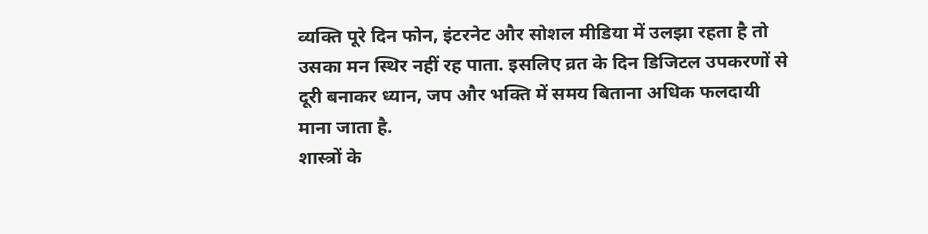व्यक्ति पूरे दिन फोन, इंटरनेट और सोशल मीडिया में उलझा रहता है तो उसका मन स्थिर नहीं रह पाता. इसलिए व्रत के दिन डिजिटल उपकरणों से दूरी बनाकर ध्यान, जप और भक्ति में समय बिताना अधिक फलदायी माना जाता है.
शास्त्रों के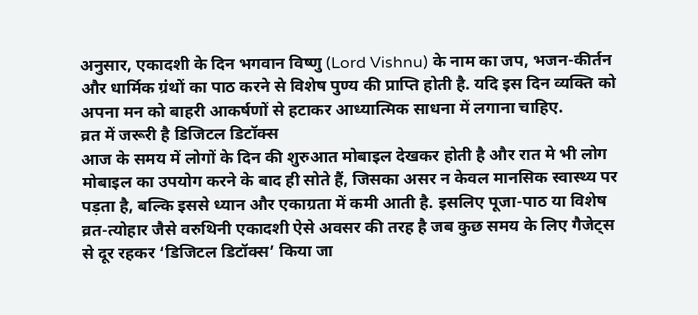अनुसार, एकादशी के दिन भगवान विष्णु (Lord Vishnu) के नाम का जप, भजन-कीर्तन और धार्मिक ग्रंथों का पाठ करने से विशेष पुण्य की प्राप्ति होती है. यदि इस दिन व्यक्ति को अपना मन को बाहरी आकर्षणों से हटाकर आध्यात्मिक साधना में लगाना चाहिए.
व्रत में जरूरी है डिजिटल डिटॉक्स
आज के समय में लोगों के दिन की शुरुआत मोबाइल देखकर होती है और रात मे भी लोग मोबाइल का उपयोग करने के बाद ही सोते हैं, जिसका असर न केवल मानसिक स्वास्थ्य पर पड़ता है, बल्कि इससे ध्यान और एकाग्रता में कमी आती है. इसलिए पूजा-पाठ या विशेष व्रत-त्योहार जैसे वरुथिनी एकादशी ऐसे अवसर की तरह है जब कुछ समय के लिए गैजेट्स से दूर रहकर ‘डिजिटल डिटॉक्स’ किया जा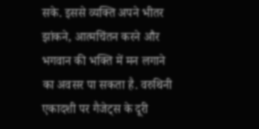सके. इससे व्यक्ति अपने भीतर झांकने, आत्मचिंतन करने और भगवान की भक्ति में मन लगाने का अवसर पा सकता है. वरुथिनी एकादशी पर गैजेट्स के दूरी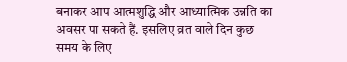बनाकर आप आत्मशुद्धि और आध्यात्मिक उन्नति का अवसर पा सकते हैं. इसलिए व्रत वाले दिन कुछ समय के लिए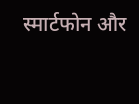स्मार्टफोन और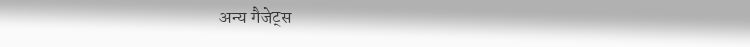अन्य गैजेट्स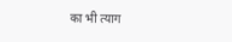का भी त्याग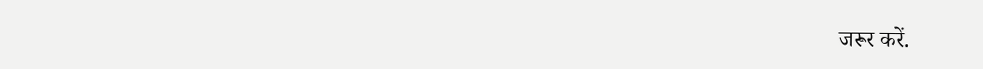जरूर करें.